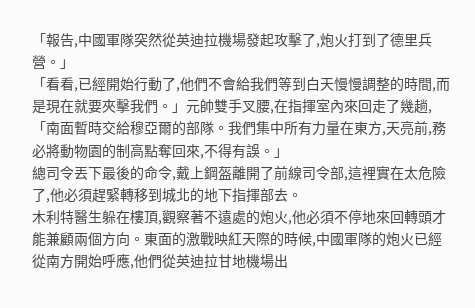「報告,中國軍隊突然從英迪拉機場發起攻擊了,炮火打到了德里兵營。」
「看看,已經開始行動了,他們不會給我們等到白天慢慢調整的時間,而是現在就要夾擊我們。」元帥雙手叉腰,在指揮室內來回走了幾趟,「南面暫時交給穆亞爾的部隊。我們集中所有力量在東方,天亮前,務必將動物園的制高點奪回來,不得有誤。」
總司令丟下最後的命令,戴上鋼盔離開了前線司令部,這裡實在太危險了,他必須趕緊轉移到城北的地下指揮部去。
木利特醫生躲在樓頂,觀察著不遠處的炮火,他必須不停地來回轉頭才能兼顧兩個方向。東面的激戰映紅天際的時候,中國軍隊的炮火已經從南方開始呼應,他們從英迪拉甘地機場出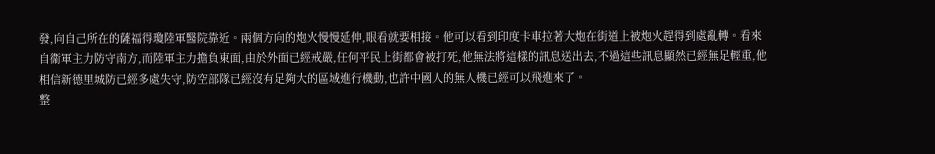發,向自己所在的薩福得瓊陸軍醫院靠近。兩個方向的炮火慢慢延伸,眼看就要相接。他可以看到印度卡車拉著大炮在街道上被炮火趕得到處亂轉。看來自衞軍主力防守南方,而陸軍主力擔負東面,由於外面已經戒嚴,任何平民上街都會被打死,他無法將這樣的訊息送出去,不過這些訊息顯然已經無足輕重,他相信新德里城防已經多處失守,防空部隊已經沒有足夠大的區域進行機動,也許中國人的無人機已經可以飛進來了。
整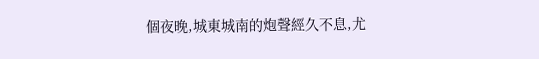個夜晚,城東城南的炮聲經久不息,尤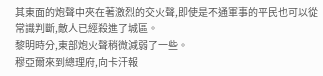其東面的炮聲中夾在著激烈的交火聲,即使是不通軍事的平民也可以從常識判斷,敵人已經殺進了城區。
黎明時分,東部炮火聲稍微減弱了一些。
穆亞爾來到總理府,向卡汗報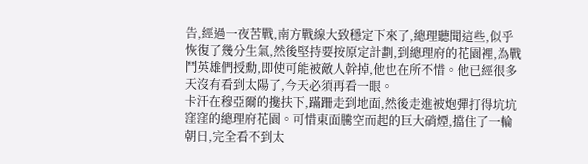告,經過一夜苦戰,南方戰線大致穩定下來了,總理聽聞這些,似乎恢復了幾分生氣,然後堅持要按原定計劃,到總理府的花園裡,為戰鬥英雄們授勳,即使可能被敵人幹掉,他也在所不惜。他已經很多天沒有看到太陽了,今天必須再看一眼。
卡汗在穆亞爾的攙扶下,蹣跚走到地面,然後走進被炮彈打得坑坑窪窪的總理府花園。可惜東面騰空而起的巨大硝煙,擋住了一輪朝日,完全看不到太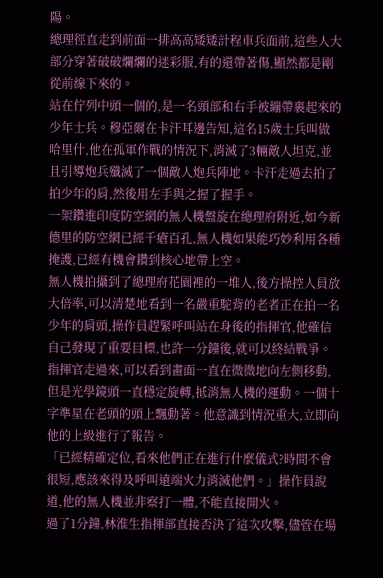陽。
總理徑直走到前面一排高高矮矮計程車兵面前,這些人大部分穿著破破爛爛的迷彩服,有的還帶著傷,顯然都是剛從前線下來的。
站在佇列中頭一個的,是一名頭部和右手被繃帶裹起來的少年士兵。穆亞爾在卡汗耳邊告知,這名15歲士兵叫做哈里什,他在孤軍作戰的情況下,消滅了3輛敵人坦克,並且引導炮兵殲滅了一個敵人炮兵陣地。卡汗走過去拍了拍少年的肩,然後用左手與之握了握手。
一架鑽進印度防空網的無人機盤旋在總理府附近,如今新德里的防空網已經千瘡百孔,無人機如果能巧妙利用各種掩護,已經有機會鑽到核心地帶上空。
無人機拍攝到了總理府花園裡的一堆人,後方操控人員放大倍率,可以清楚地看到一名嚴重駝背的老者正在拍一名少年的肩頭,操作員趕緊呼叫站在身後的指揮官,他確信自己發現了重要目標,也許一分鐘後,就可以終結戰爭。
指揮官走過來,可以看到畫面一直在微微地向左側移動,但是光學鏡頭一直穩定旋轉,抵消無人機的運動。一個十字準星在老頭的頭上飄動著。他意識到情況重大,立即向他的上級進行了報告。
「已經精確定位,看來他們正在進行什麼儀式?時間不會很短,應該來得及呼叫遠端火力消滅他們。」操作員說道,他的無人機並非察打一體,不能直接開火。
過了1分鐘,林淮生指揮部直接否決了這次攻擊,儘管在場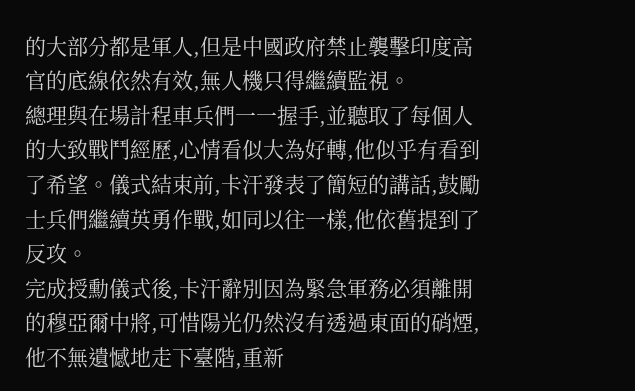的大部分都是軍人,但是中國政府禁止襲擊印度高官的底線依然有效,無人機只得繼續監視。
總理與在場計程車兵們一一握手,並聽取了每個人的大致戰鬥經歷,心情看似大為好轉,他似乎有看到了希望。儀式結束前,卡汗發表了簡短的講話,鼓勵士兵們繼續英勇作戰,如同以往一樣,他依舊提到了反攻。
完成授勳儀式後,卡汗辭別因為緊急軍務必須離開的穆亞爾中將,可惜陽光仍然沒有透過東面的硝煙,他不無遺憾地走下臺階,重新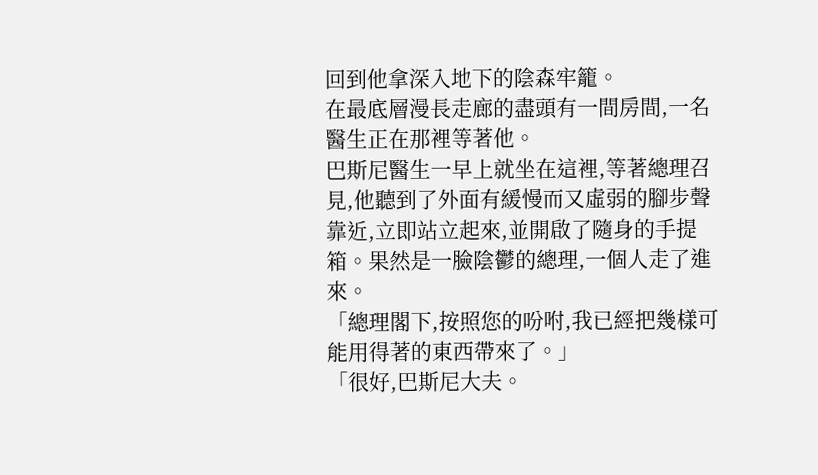回到他拿深入地下的陰森牢籠。
在最底層漫長走廊的盡頭有一間房間,一名醫生正在那裡等著他。
巴斯尼醫生一早上就坐在這裡,等著總理召見,他聽到了外面有緩慢而又虛弱的腳步聲靠近,立即站立起來,並開啟了隨身的手提箱。果然是一臉陰鬱的總理,一個人走了進來。
「總理閣下,按照您的吩咐,我已經把幾樣可能用得著的東西帶來了。」
「很好,巴斯尼大夫。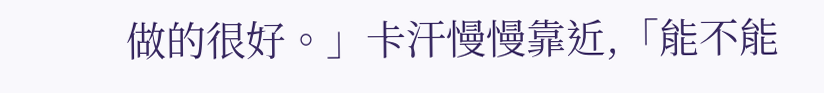做的很好。」卡汗慢慢靠近,「能不能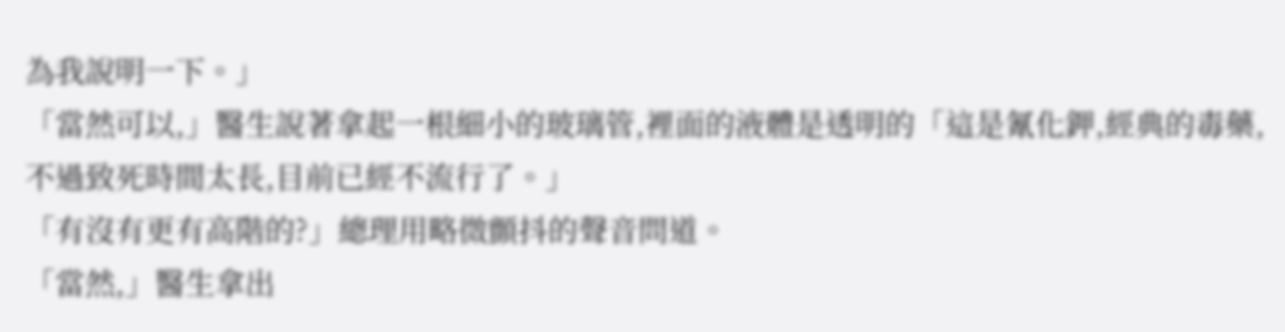為我說明一下。」
「當然可以,」醫生說著拿起一根細小的玻璃管,裡面的液體是透明的「這是氰化鉀,經典的毒藥,不過致死時間太長,目前已經不流行了。」
「有沒有更有高階的?」總理用略微顫抖的聲音問道。
「當然,」醫生拿出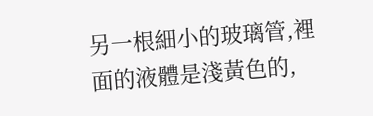另一根細小的玻璃管,裡面的液體是淺黃色的,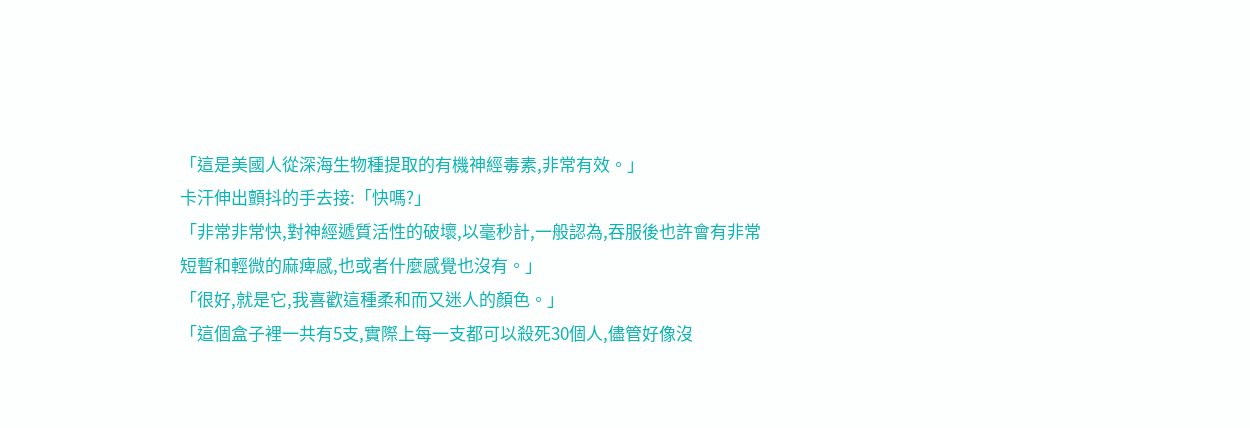「這是美國人從深海生物種提取的有機神經毒素,非常有效。」
卡汗伸出顫抖的手去接:「快嗎?」
「非常非常快,對神經遞質活性的破壞,以毫秒計,一般認為,吞服後也許會有非常短暫和輕微的麻痺感,也或者什麼感覺也沒有。」
「很好,就是它,我喜歡這種柔和而又迷人的顏色。」
「這個盒子裡一共有5支,實際上每一支都可以殺死30個人,儘管好像沒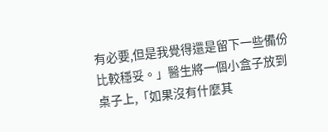有必要,但是我覺得還是留下一些備份比較穩妥。」醫生將一個小盒子放到桌子上,「如果沒有什麼其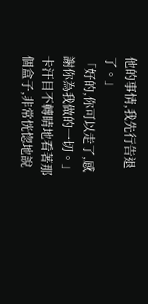他的事情,我先行告退了。」
「好的,你可以走了,感謝你為我做的一切。」卡汗目不轉睛地看著那個盒子,非常恍惚地說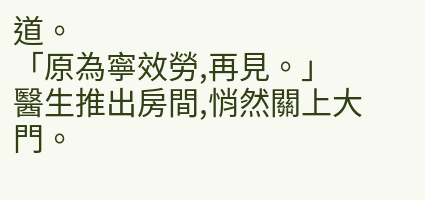道。
「原為寧效勞,再見。」
醫生推出房間,悄然關上大門。